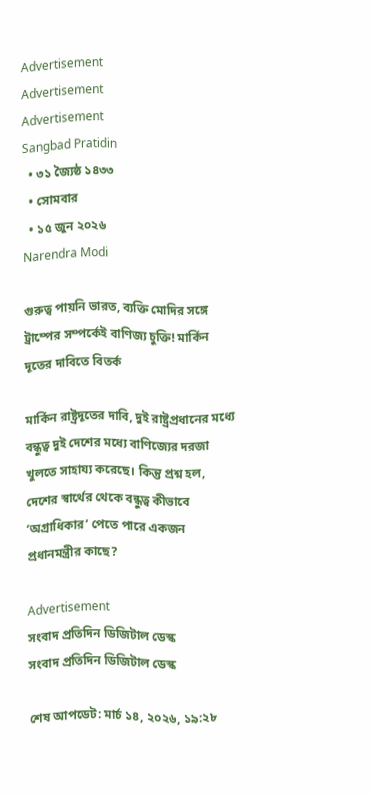Advertisement
Advertisement
Advertisement
Sangbad Pratidin
  • ৩১ জ্যৈষ্ঠ ১৪৩৩
  • সোমবার
  • ১৫ জুন ২০২৬
Narendra Modi

গুরুত্ব পায়নি ভারত, ব্যক্তি মোদির সঙ্গে ট্রাম্পের সম্পর্কেই বাণিজ্য চুক্তি! মার্কিন দূতের দাবিতে বিতর্ক

মার্কিন রাষ্ট্রদূতের দাবি, দুই রাষ্ট্রপ্রধানের মধ্যে বন্ধুত্ব দুই দেশের মধ্যে বাণিজ্যের দরজা খুলতে সাহায‌্য করেছে। কিন্তু প্রশ্ন হল, দেশের স্বার্থের থেকে বন্ধুত্ব কীভাবে ‘অগ্রাধিকার’ পেতে পারে একজন প্রধানমন্ত্রীর কাছে?

Advertisement
সংবাদ প্রতিদিন ডিজিটাল ডেস্ক
সংবাদ প্রতিদিন ডিজিটাল ডেস্ক

শেষ আপডেট: মার্চ ১৪, ২০২৬, ১৯:২৮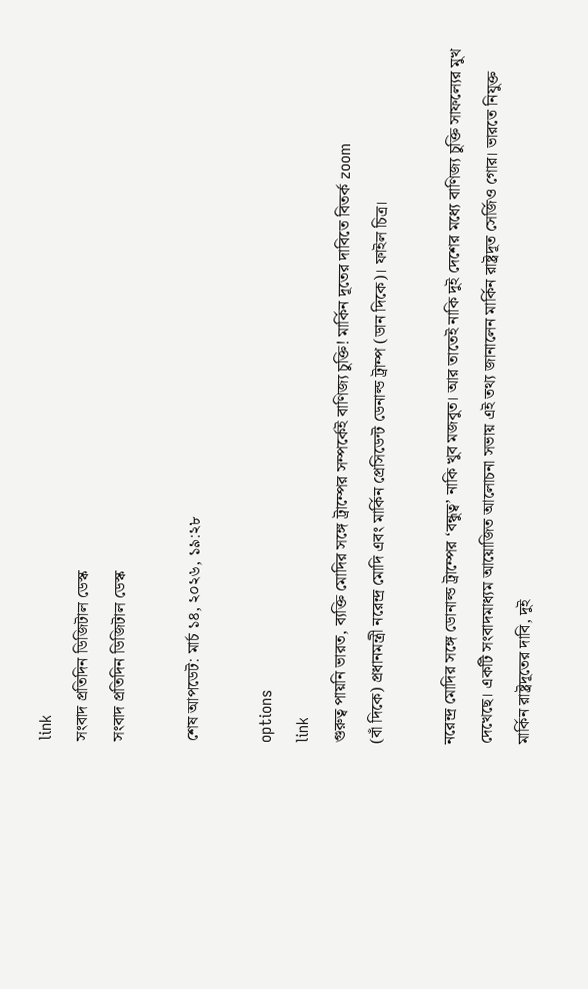link
সংবাদ প্রতিদিন ডিজিটাল ডেস্ক
সংবাদ প্রতিদিন ডিজিটাল ডেস্ক

শেষ আপডেট: মার্চ ১৪, ২০২৬, ১৯:২৮

options
link
গুরুত্ব পায়নি ভারত, ব্যক্তি মোদির সঙ্গে ট্রাম্পের সম্পর্কেই বাণিজ্য চুক্তি! মার্কিন দূতের দাবিতে বিতর্ক zoom
(বাঁ দিকে) প্রধানমন্ত্রী নরেন্দ্র মোদি এবং মার্কিন প্রেসিডেন্ট ডেনাল্ড ট্রাম্প (ডান দিকে)। ফাইল চিত্র।

নরেন্দ্র মোদির সঙ্গে ডোনাল্ড ট্রাম্পের ‘বন্ধুত্ব’ নাকি খুব মজবুত। আর তাতেই নাকি দুই দেশের মধ্যে বাণিজ্য চুক্তি সাফল্যের মুখ দেখেছে। একটি সংবাদমাধ‌্যম আয়োজিত আলোচনা সভায় এই তথ‌্য জানালেন মার্কিন রাষ্ট্রদূত সের্জিও গোর। ভারতে নিযুক্ত মার্কিন রাষ্ট্রদূতের দাবি, দুই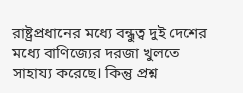রাষ্ট্রপ্রধানের মধ্যে বন্ধুত্ব দুই দেশের মধ্যে বাণিজ্যের দরজা খুলতে সাহায‌্য করেছে। কিন্তু প্রশ্ন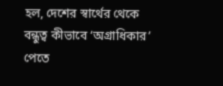হল, দেশের স্বার্থের থেকে বন্ধুত্ব কীভাবে ‘অগ্রাধিকার’ পেতে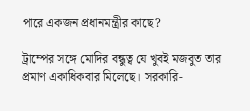পারে একজন প্রধানমন্ত্রীর কাছে?

ট্রাম্পের সঙ্গে মোদির বন্ধুত্ব যে খুবই মজবুত তার প্রমাণ একাধিকবার মিলেছে। সরকারি-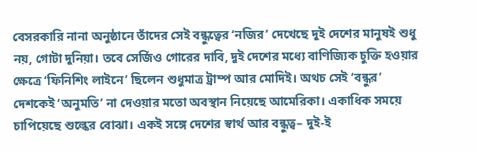বেসরকারি নানা অনুষ্ঠানে তাঁদের সেই বন্ধুত্বের ‘নজির’ দেখেছে দুই দেশের মানুষই শুধু নয়, গোটা দুনিয়া। তবে সের্জিও গোরের দাবি, দুই দেশের মধ্যে বাণিজ্যিক চুক্তি হওয়ার ক্ষেত্রে ‘ফিনিশিং লাইনে’ ছিলেন শুধুমাত্র ট্রাম্প আর মোদিই। অথচ সেই ‘বন্ধুর’ দেশকেই ‘অনুমতি’ না দেওয়ার মতো অবস্থান নিয়েছে আমেরিকা। একাধিক সময়ে চাপিয়েছে শুল্কের বোঝা। একই সঙ্গে দেশের স্বার্থ আর বন্ধুত্ব– দুই-ই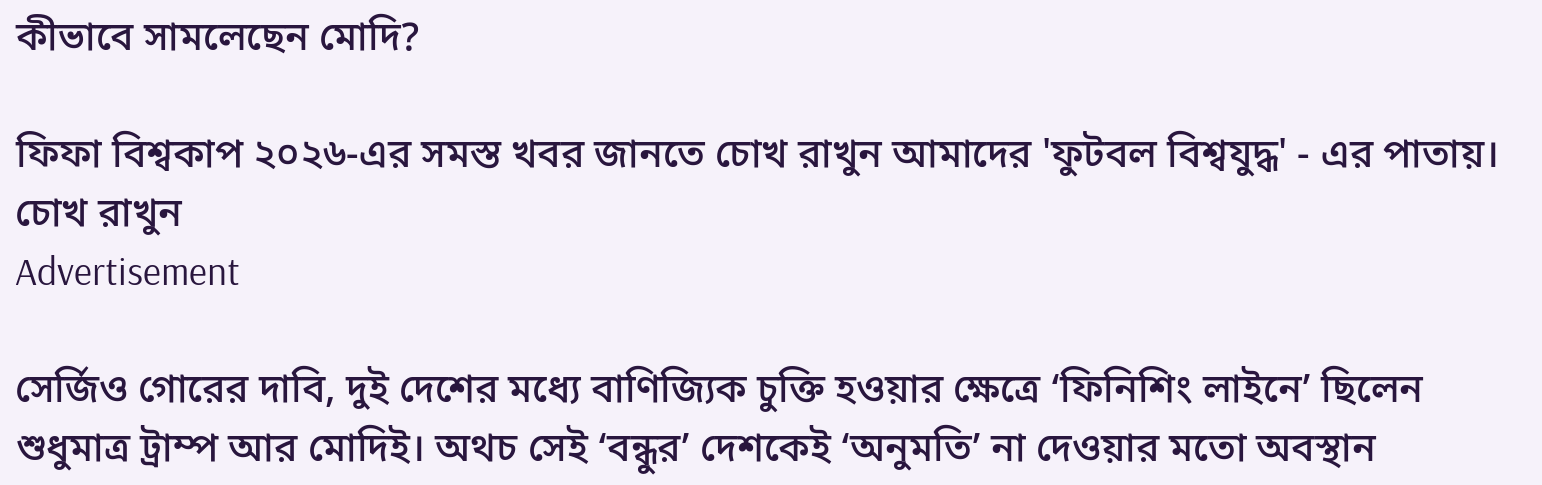কীভাবে সামলেছেন মোদি?

ফিফা বিশ্বকাপ ২০২৬-এর সমস্ত খবর জানতে চোখ রাখুন আমাদের 'ফুটবল বিশ্বযুদ্ধ' - এর পাতায়।
চোখ রাখুন
Advertisement

সের্জিও গোরের দাবি, দুই দেশের মধ্যে বাণিজ্যিক চুক্তি হওয়ার ক্ষেত্রে ‘ফিনিশিং লাইনে’ ছিলেন শুধুমাত্র ট্রাম্প আর মোদিই। অথচ সেই ‘বন্ধুর’ দেশকেই ‘অনুমতি’ না দেওয়ার মতো অবস্থান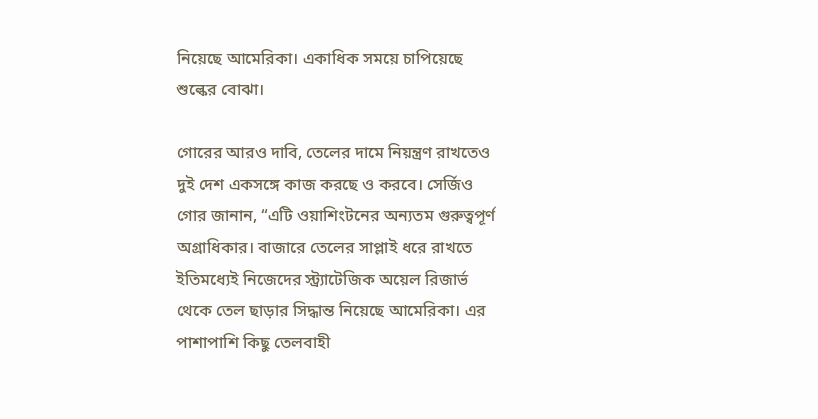নিয়েছে আমেরিকা। একাধিক সময়ে চাপিয়েছে শুল্কের বোঝা।

গোরের আরও দাবি, তেলের দামে নিয়ন্ত্রণ রাখতেও দুই দেশ একসঙ্গে কাজ করছে ও করবে। সের্জিও গোর জানান, “এটি ওয়াশিংটনের অন্যতম গুরুত্বপূর্ণ অগ্রাধিকার। বাজারে তেলের সাপ্লাই ধরে রাখতে ইতিমধ্যেই নিজেদের স্ট্র্যাটেজিক অয়েল রিজার্ভ থেকে তেল ছাড়ার সিদ্ধান্ত নিয়েছে আমেরিকা। এর পাশাপাশি কিছু তেলবাহী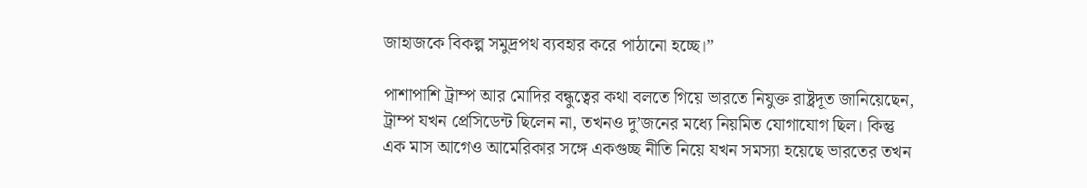জাহাজকে বিকল্প সমুদ্রপথ ব্যবহার করে পাঠানো হচ্ছে।”

পাশাপাশি ট্রাম্প আর মোদির বন্ধুত্বের কথা বলতে গিয়ে ভারতে নিযুক্ত রাষ্ট্রদূত জানিয়েছেন, ট্রাম্প যখন প্রেসিডেন্ট ছিলেন না, তখনও দু’জনের মধ্যে নিয়মিত যোগাযোগ ছিল। কিন্তু এক মাস আগেও আমেরিকার সঙ্গে একগুচ্ছ নীতি নিয়ে যখন সমস‌্যা হয়েছে ভারতের তখন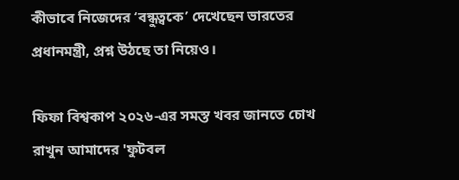কীভাবে নিজেদের ‘বন্ধুত্বকে’ দেখেছেন ভারতের প্রধানমন্ত্রী, প্রশ্ন উঠছে তা নিয়েও।

ফিফা বিশ্বকাপ ২০২৬-এর সমস্ত খবর জানতে চোখ রাখুন আমাদের 'ফুটবল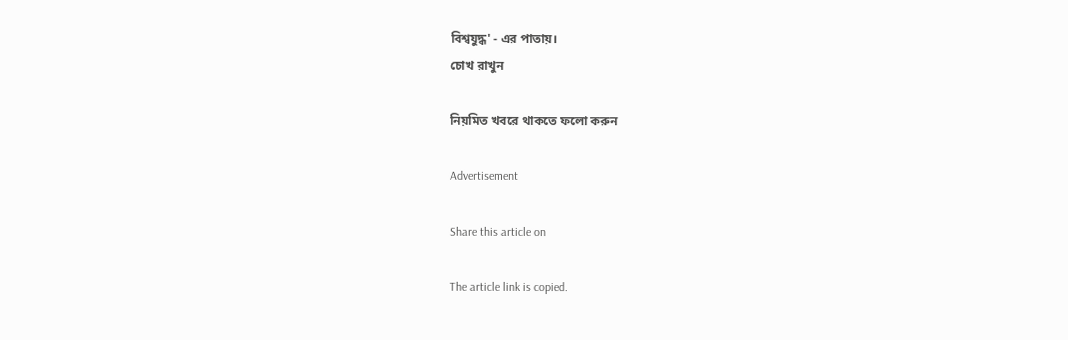বিশ্বযুদ্ধ' - এর পাতায়।
চোখ রাখুন

নিয়মিত খবরে থাকতে ফলো করুন

Advertisement

Share this article on

The article link is copied.